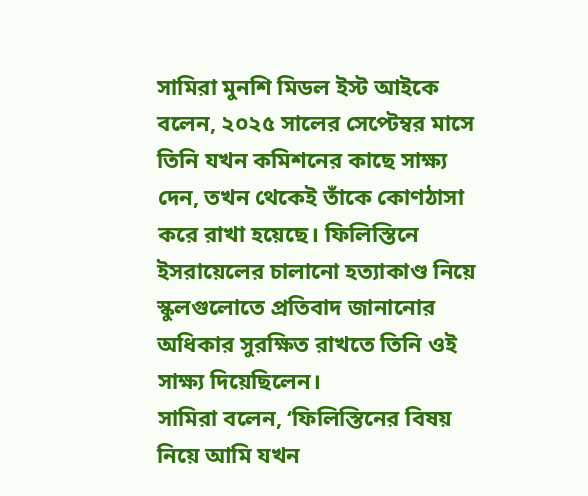সামিরা মুনশি মিডল ইস্ট আইকে বলেন, ২০২৫ সালের সেপ্টেম্বর মাসে তিনি যখন কমিশনের কাছে সাক্ষ্য দেন, তখন থেকেই তাঁকে কোণঠাসা করে রাখা হয়েছে। ফিলিস্তিনে ইসরায়েলের চালানো হত্যাকাণ্ড নিয়ে স্কুলগুলোতে প্রতিবাদ জানানোর অধিকার সুরক্ষিত রাখতে তিনি ওই সাক্ষ্য দিয়েছিলেন।
সামিরা বলেন, ‘ফিলিস্তিনের বিষয় নিয়ে আমি যখন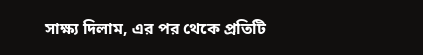সাক্ষ্য দিলাম, এর পর থেকে প্রতিটি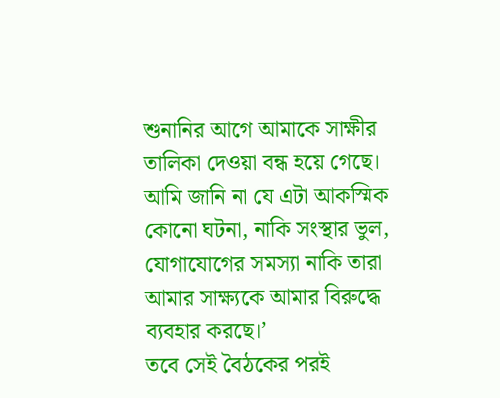শুনানির আগে আমাকে সাক্ষীর তালিকা দেওয়া বন্ধ হয়ে গেছে। আমি জানি না যে এটা আকস্মিক কোনো ঘটনা, নাকি সংস্থার ভুল, যোগাযোগের সমস্যা নাকি তারা আমার সাক্ষ্যকে আমার বিরুদ্ধে ব্যবহার করছে।’
তবে সেই বৈঠকের পরই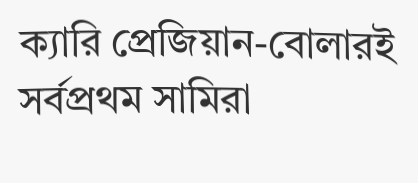ক্যারি প্রেজিয়ান-বোলারই সর্বপ্রথম সামিরা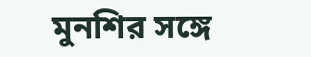মুনশির সঙ্গে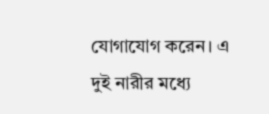যোগাযোগ করেন। এ দুই নারীর মধ্যে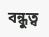বন্ধুত্ব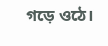গড়ে ওঠে।